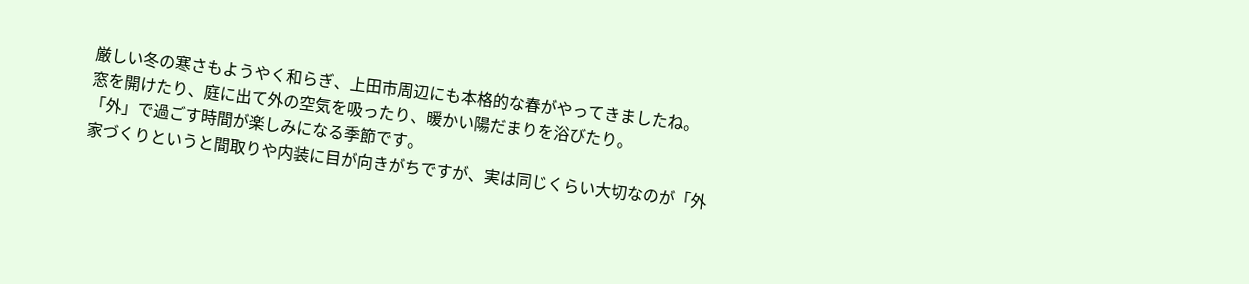厳しい冬の寒さもようやく和らぎ、上田市周辺にも本格的な春がやってきましたね。
窓を開けたり、庭に出て外の空気を吸ったり、暖かい陽だまりを浴びたり。
「外」で過ごす時間が楽しみになる季節です。
家づくりというと間取りや内装に目が向きがちですが、実は同じくらい大切なのが「外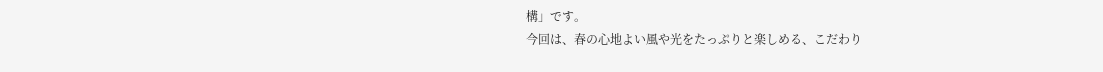構」です。
今回は、春の心地よい風や光をたっぷりと楽しめる、こだわり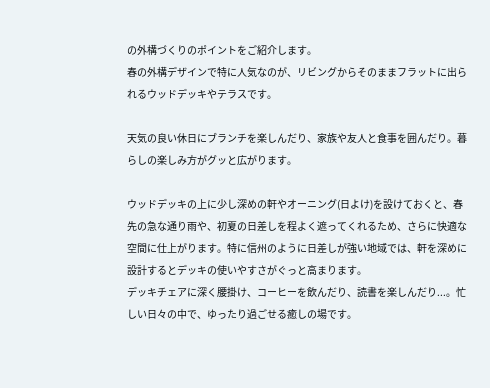の外構づくりのポイントをご紹介します。
春の外構デザインで特に人気なのが、リビングからそのままフラットに出られるウッドデッキやテラスです。

天気の良い休日にブランチを楽しんだり、家族や友人と食事を囲んだり。暮らしの楽しみ方がグッと広がります。

ウッドデッキの上に少し深めの軒やオーニング(日よけ)を設けておくと、春先の急な通り雨や、初夏の日差しを程よく遮ってくれるため、さらに快適な空間に仕上がります。特に信州のように日差しが強い地域では、軒を深めに設計するとデッキの使いやすさがぐっと高まります。
デッキチェアに深く腰掛け、コーヒーを飲んだり、読書を楽しんだり...。忙しい日々の中で、ゆったり過ごせる癒しの場です。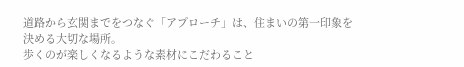道路から玄関までをつなぐ「アプローチ」は、住まいの第一印象を決める大切な場所。
歩くのが楽しくなるような素材にこだわること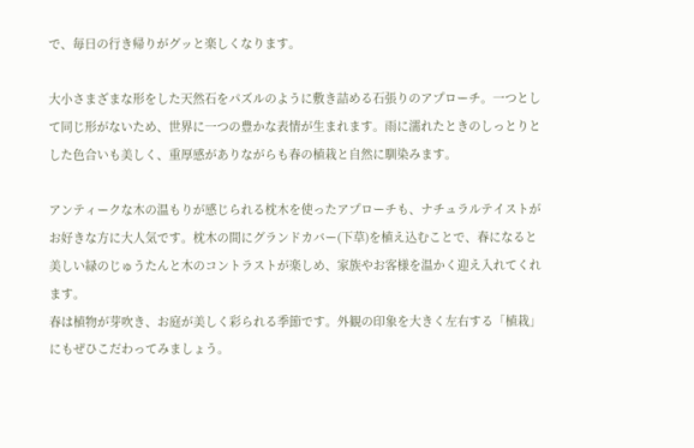で、毎日の行き帰りがグッと楽しくなります。

大小さまざまな形をした天然石をパズルのように敷き詰める石張りのアプローチ。一つとして同じ形がないため、世界に一つの豊かな表情が生まれます。雨に濡れたときのしっとりとした色合いも美しく、重厚感がありながらも春の植栽と自然に馴染みます。

アンティークな木の温もりが感じられる枕木を使ったアプローチも、ナチュラルテイストがお好きな方に大人気です。枕木の間にグランドカバー(下草)を植え込むことで、春になると美しい緑のじゅうたんと木のコントラストが楽しめ、家族やお客様を温かく迎え入れてくれます。
春は植物が芽吹き、お庭が美しく彩られる季節です。外観の印象を大きく左右する「植栽」にもぜひこだわってみましょう。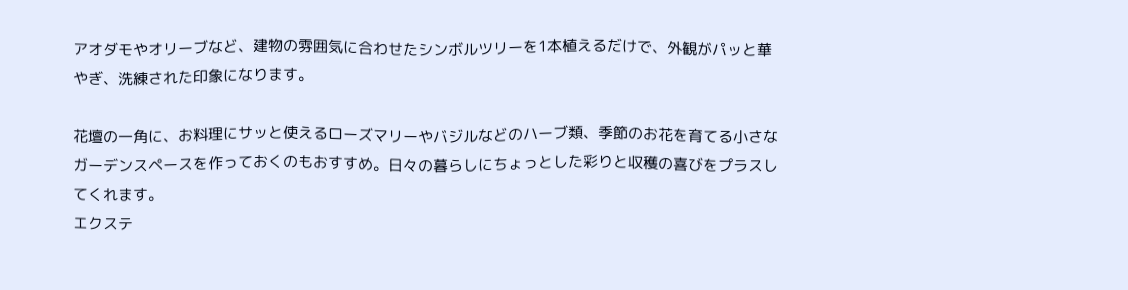アオダモやオリーブなど、建物の雰囲気に合わせたシンボルツリーを1本植えるだけで、外観がパッと華やぎ、洗練された印象になります。

花壇の一角に、お料理にサッと使えるローズマリーやバジルなどのハーブ類、季節のお花を育てる小さなガーデンスペースを作っておくのもおすすめ。日々の暮らしにちょっとした彩りと収穫の喜びをプラスしてくれます。
エクステ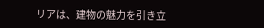リアは、建物の魅力を引き立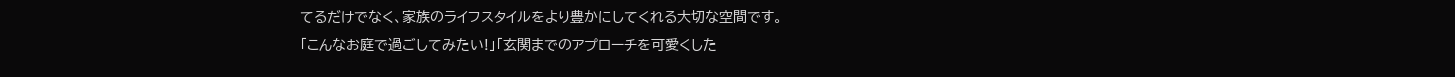てるだけでなく、家族のライフスタイルをより豊かにしてくれる大切な空間です。
「こんなお庭で過ごしてみたい!」「玄関までのアプローチを可愛くした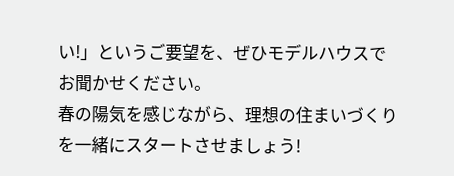い!」というご要望を、ぜひモデルハウスでお聞かせください。
春の陽気を感じながら、理想の住まいづくりを一緒にスタートさせましょう!